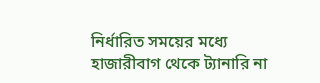নির্ধারিত সময়ের মধ্যে হাজারীবাগ থেকে ট্যানারি না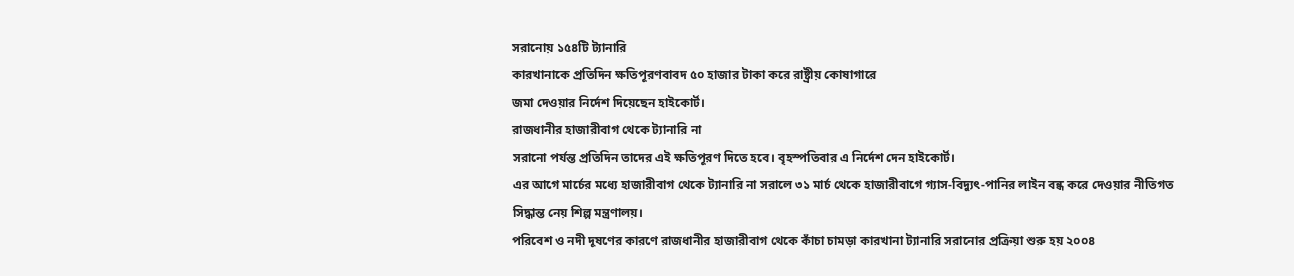সরানোয় ১৫৪টি ট্যানারি
কারখানাকে প্রতিদিন ক্ষতিপূরণবাবদ ৫০ হাজার টাকা করে রাষ্ট্রীয় কোষাগারে
জমা দেওয়ার নির্দেশ দিয়েছেন হাইকোর্ট।
রাজধানীর হাজারীবাগ থেকে ট্যানারি না
সরানো পর্যন্ত প্রতিদিন তাদের এই ক্ষতিপূরণ দিতে হবে। বৃহস্পতিবার এ নির্দেশ দেন হাইকোর্ট।
এর আগে মার্চের মধ্যে হাজারীবাগ থেকে ট্যানারি না সরালে ৩১ মার্চ থেকে হাজারীবাগে গ্যাস-বিদ্যুৎ-পানির লাইন বন্ধ করে দেওয়ার নীতিগত সিদ্ধান্ত নেয় শিল্প মন্ত্রণালয়।
পরিবেশ ও নদী দূষণের কারণে রাজধানীর হাজারীবাগ থেকে কাঁচা চামড়া কারখানা ট্যানারি সরানোর প্রক্রিয়া শুরু হয় ২০০৪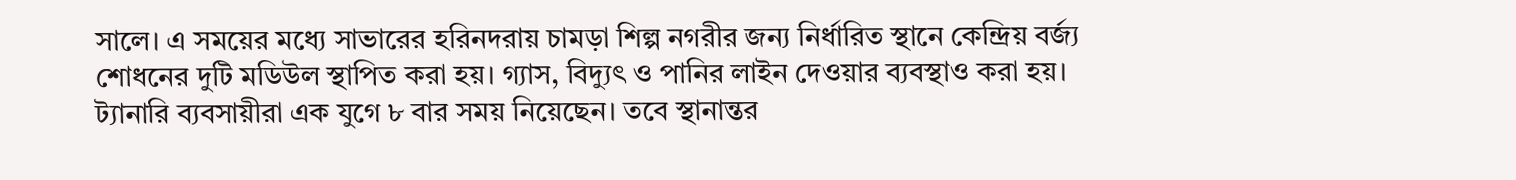সালে। এ সময়ের মধ্যে সাভারের হরিনদরায় চামড়া শিল্প নগরীর জন্য নির্ধারিত স্থানে কেন্দ্রিয় বর্জ্য শোধনের দুটি মডিউল স্থাপিত করা হয়। গ্যাস, বিদ্যুৎ ও পানির লাইন দেওয়ার ব্যবস্থাও করা হয়।
ট্যানারি ব্যবসায়ীরা এক যুগে ৮ বার সময় নিয়েছেন। তবে স্থানান্তর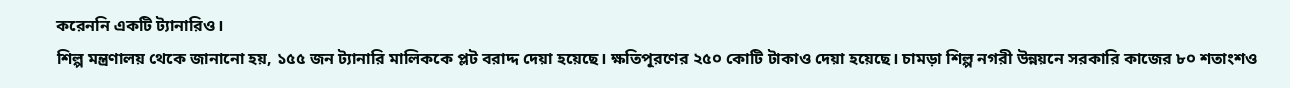করেননি একটি ট্যানারিও।
শিল্প মন্ত্রণালয় থেকে জানানো হয়, ১৫৫ জন ট্যানারি মালিককে প্লট বরাদ্দ দেয়া হয়েছে। ক্ষতিপূরণের ২৫০ কোটি টাকাও দেয়া হয়েছে। চামড়া শিল্প নগরী উন্নয়নে সরকারি কাজের ৮০ শতাংশও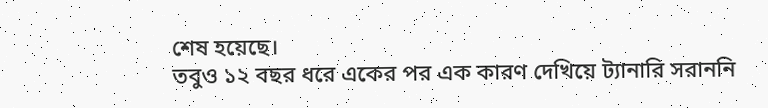শেষ হয়েছে।
তবুও ১২ বছর ধরে একের পর এক কারণ দেখিয়ে ট্যানারি সরাননি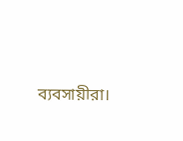ব্যবসায়ীরা।